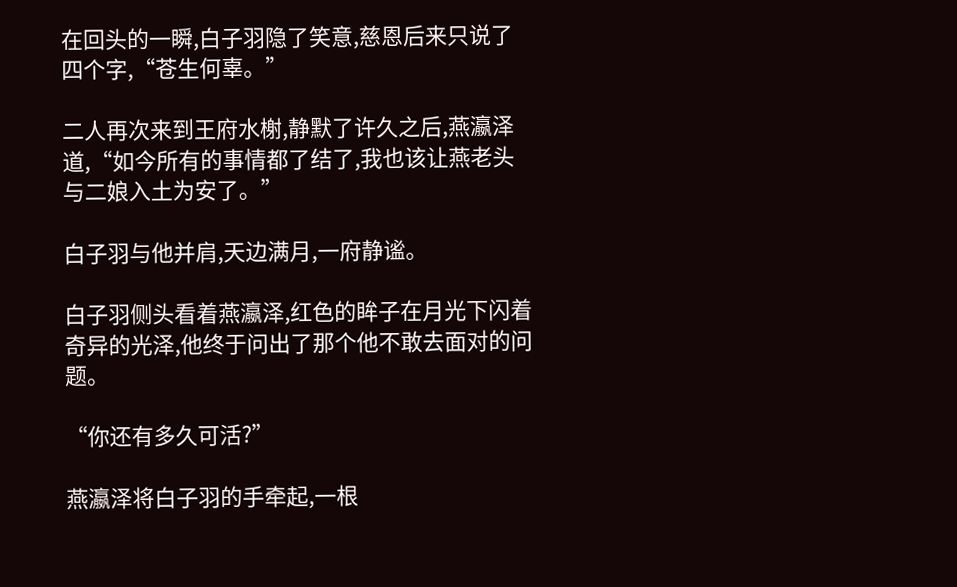在回头的一瞬,白子羽隐了笑意,慈恩后来只说了四个字,“苍生何辜。”

二人再次来到王府水榭,静默了许久之后,燕瀛泽道,“如今所有的事情都了结了,我也该让燕老头与二娘入土为安了。”

白子羽与他并肩,天边满月,一府静谧。

白子羽侧头看着燕瀛泽,红色的眸子在月光下闪着奇异的光泽,他终于问出了那个他不敢去面对的问题。

“你还有多久可活?”

燕瀛泽将白子羽的手牵起,一根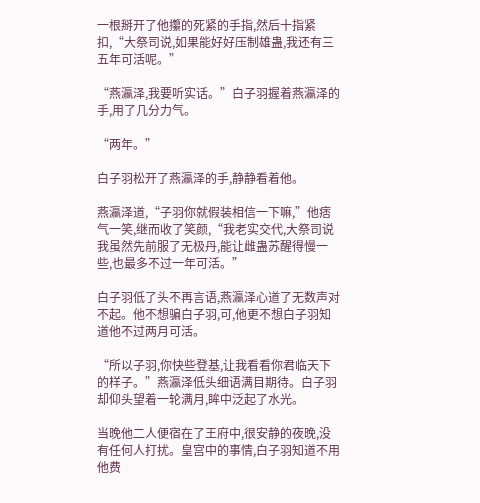一根掰开了他攥的死紧的手指,然后十指紧扣,“大祭司说,如果能好好压制雄蛊,我还有三五年可活呢。”

“燕瀛泽,我要听实话。”白子羽握着燕瀛泽的手,用了几分力气。

“两年。”

白子羽松开了燕瀛泽的手,静静看着他。

燕瀛泽道,“子羽你就假装相信一下嘛,”他痞气一笑,继而收了笑颜,“我老实交代,大祭司说我虽然先前服了无极丹,能让雌蛊苏醒得慢一些,也最多不过一年可活。”

白子羽低了头不再言语,燕瀛泽心道了无数声对不起。他不想骗白子羽,可,他更不想白子羽知道他不过两月可活。

“所以子羽,你快些登基,让我看看你君临天下的样子。”燕瀛泽低头细语满目期待。白子羽却仰头望着一轮满月,眸中泛起了水光。

当晚他二人便宿在了王府中,很安静的夜晚,没有任何人打扰。皇宫中的事情,白子羽知道不用他费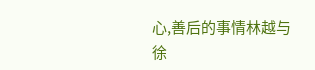心,善后的事情林越与徐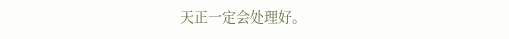天正一定会处理好。